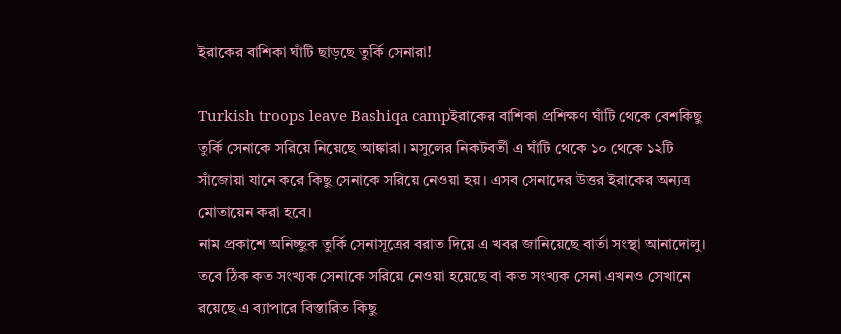ইরাকের বাশিকা ঘাঁটি ছাড়ছে তুর্কি সেনারা!

Turkish troops leave Bashiqa campইরাকের বাশিকা প্রশিক্ষণ ঘাঁটি থেকে বেশকিছু তুর্কি সেনাকে সরিয়ে নিয়েছে আঙ্কারা। মসুলের নিকটবর্তী এ ঘাঁটি থেকে ১০ থেকে ১২টি সাঁজোয়া যানে করে কিছু সেনাকে সরিয়ে নেওয়া হয়। এসব সেনাদের উত্তর ইরাকের অন্যত্র মোতায়েন করা হবে।
নাম প্রকাশে অনিচ্ছুক তুর্কি সেনাসূত্রের বরাত দিয়ে এ খবর জানিয়েছে বার্তা সংস্থা আনাদোলু। তবে ঠিক কত সংখ্যক সেনাকে সরিয়ে নেওয়া হয়েছে বা কত সংখ্যক সেনা এখনও সেখানে রয়েছে এ ব্যাপারে বিস্তারিত কিছু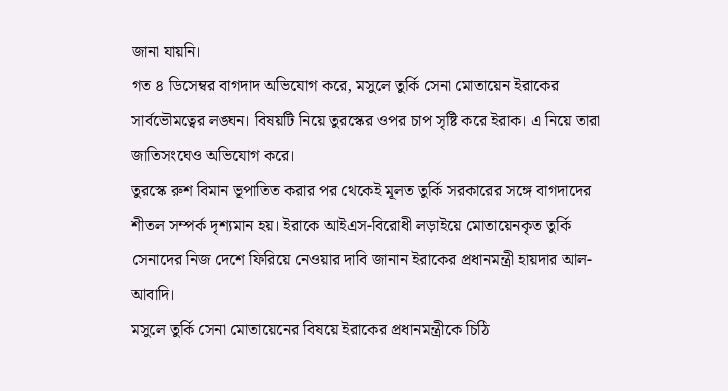জানা যায়নি।
গত ৪ ডিসেম্বর বাগদাদ অভিযোগ করে, মসুলে তুর্কি সেনা মোতায়েন ইরাকের সার্বভৌমত্বের লঙ্ঘন। বিষয়টি নিয়ে তুরস্কের ওপর চাপ সৃষ্টি করে ইরাক। এ নিয়ে তারা জাতিসংঘেও অভিযোগ করে।
তুরস্কে রুশ বিমান ভূপাতিত করার পর থেকেই মূলত তুর্কি সরকারের সঙ্গে বাগদাদের শীতল সম্পর্ক দৃশ্যমান হয়। ইরাকে আইএস-বিরোধী লড়াইয়ে মোতায়েনকৃত তুর্কি সেনাদের নিজ দেশে ফিরিয়ে নেওয়ার দাবি জানান ইরাকের প্রধানমন্ত্রী হায়দার আল-আবাদি।
মসুলে তুর্কি সেনা মোতায়েনের বিষয়ে ইরাকের প্রধানমন্ত্রীকে চিঠি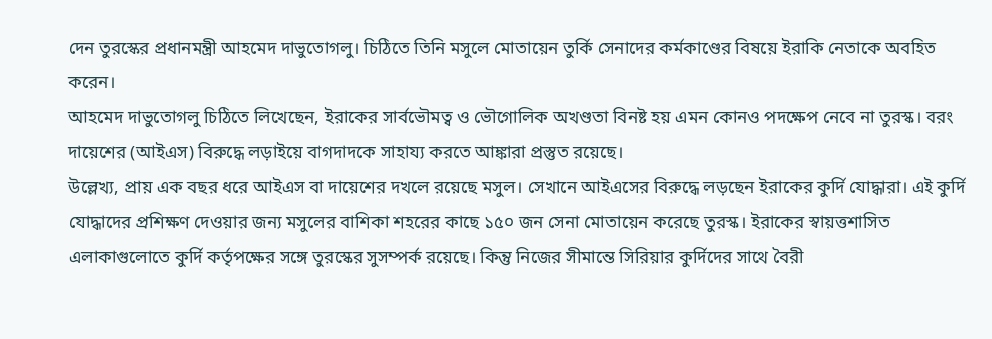দেন তুরস্কের প্রধানমন্ত্রী আহমেদ দাভুতোগলু। চিঠিতে তিনি মসুলে মোতায়েন তুর্কি সেনাদের কর্মকাণ্ডের বিষয়ে ইরাকি নেতাকে অবহিত করেন।
আহমেদ দাভুতোগলু চিঠিতে লিখেছেন, ইরাকের সার্বভৌমত্ব ও ভৌগোলিক অখণ্ডতা বিনষ্ট হয় এমন কোনও পদক্ষেপ নেবে না তুরস্ক। বরং দায়েশের (আইএস) বিরুদ্ধে লড়াইয়ে বাগদাদকে সাহায্য করতে আঙ্কারা প্রস্তুত রয়েছে।
উল্লেখ্য, প্রায় এক বছর ধরে আইএস বা দায়েশের দখলে রয়েছে মসুল। সেখানে আইএসের বিরুদ্ধে লড়ছেন ইরাকের কুর্দি যোদ্ধারা। এই কুর্দি যোদ্ধাদের প্রশিক্ষণ দেওয়ার জন্য মসুলের বাশিকা শহরের কাছে ১৫০ জন সেনা মোতায়েন করেছে তুরস্ক। ইরাকের স্বায়ত্তশাসিত এলাকাগুলোতে কুর্দি কর্তৃপক্ষের সঙ্গে তুরস্কের সুসম্পর্ক রয়েছে। কিন্তু নিজের সীমান্তে সিরিয়ার কুর্দিদের সাথে বৈরী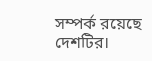সম্পর্ক রয়েছে দেশটির।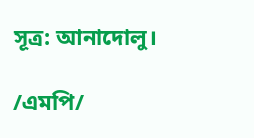সূত্র: আনাদোলু।

/এমপি/